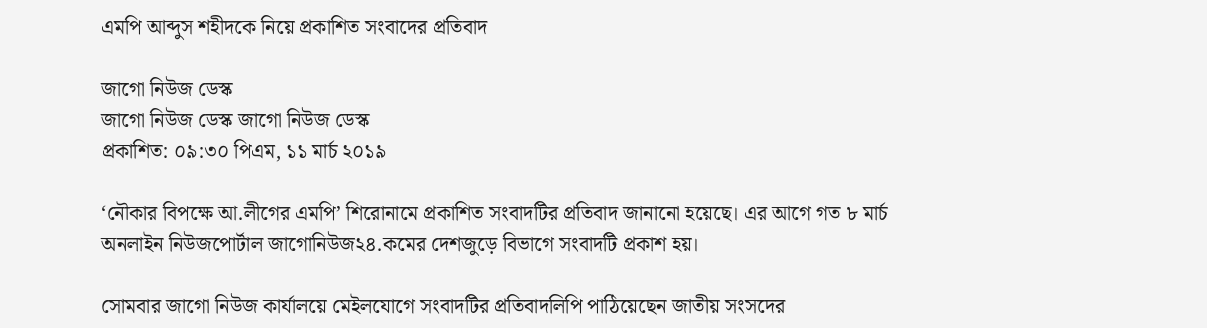এমপি আব্দুস শহীদকে নিয়ে প্রকাশিত সংবাদের প্রতিবাদ

জাগো নিউজ ডেস্ক
জাগো নিউজ ডেস্ক জাগো নিউজ ডেস্ক
প্রকাশিত: ০৯:৩০ পিএম, ১১ মার্চ ২০১৯

‘নৌকার বিপক্ষে আ.লীগের এমপি’ শিরোনামে প্রকাশিত সংবাদটির প্রতিবাদ জানানো হয়েছে। এর আগে গত ৮ মার্চ অনলাইন নিউজপোর্টাল জাগোনিউজ২৪.কমের দেশজুড়ে বিভাগে সংবাদটি প্রকাশ হয়।

সোমবার জাগো নিউজ কার্যালয়ে মেইলযোগে সংবাদটির প্রতিবাদলিপি পাঠিয়েছেন জাতীয় সংসদের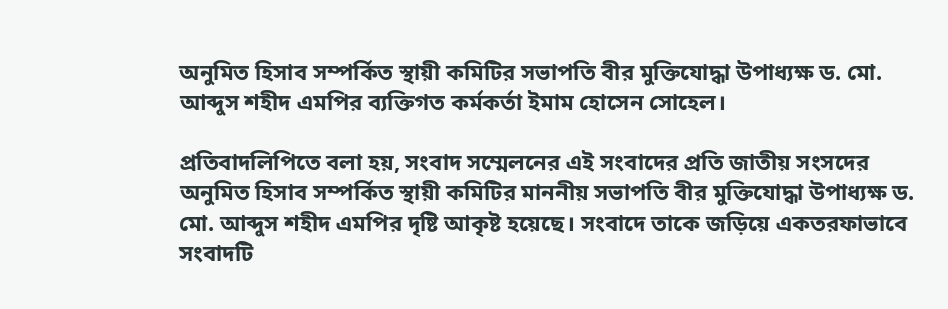অনুমিত হিসাব সম্পর্কিত স্থায়ী কমিটির সভাপতি বীর মুক্তিযোদ্ধা উপাধ্যক্ষ ড. মো. আব্দুস শহীদ এমপির ব্যক্তিগত কর্মকর্তা ইমাম হোসেন সোহেল।

প্রতিবাদলিপিতে বলা হয়, সংবাদ সম্মেলনের এই সংবাদের প্রতি জাতীয় সংসদের অনুমিত হিসাব সম্পর্কিত স্থায়ী কমিটির মাননীয় সভাপতি বীর মুক্তিযোদ্ধা উপাধ্যক্ষ ড. মো. আব্দুস শহীদ এমপির দৃষ্টি আকৃষ্ট হয়েছে। সংবাদে তাকে জড়িয়ে একতরফাভাবে সংবাদটি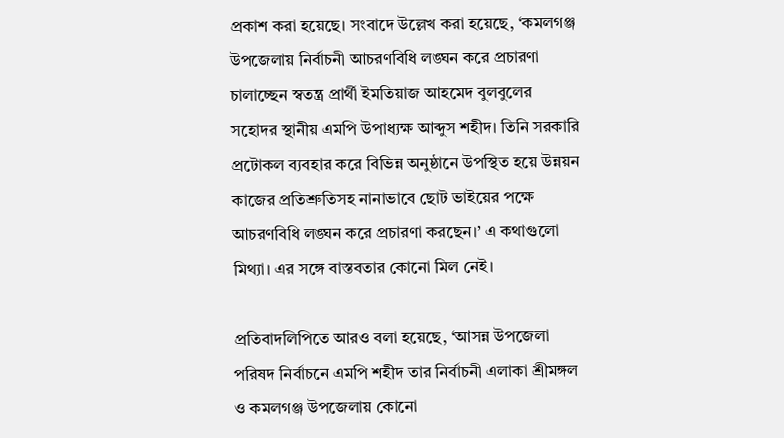প্রকাশ করা হয়েছে। সংবাদে উল্লেখ করা হয়েছে, ‘কমলগঞ্জ উপজেলায় নির্বাচনী আচরণবিধি লঙ্ঘন করে প্রচারণা চালাচ্ছেন স্বতন্ত্র প্রার্থী ইমতিয়াজ আহমেদ বুলবুলের সহোদর স্থানীয় এমপি উপাধ্যক্ষ আব্দুস শহীদ। তিনি সরকারি প্রটোকল ব্যবহার করে বিভিন্ন অনুষ্ঠানে উপস্থিত হয়ে উন্নয়ন কাজের প্রতিশ্রুতিসহ নানাভাবে ছোট ভাইয়ের পক্ষে আচরণবিধি লঙ্ঘন করে প্রচারণা করছেন।’ এ কথাগুলো মিথ্যা। এর সঙ্গে বাস্তবতার কোনো মিল নেই।

প্রতিবাদলিপিতে আরও বলা হয়েছে, ‘আসন্ন উপজেলা পরিষদ নির্বাচনে এমপি শহীদ তার নির্বাচনী এলাকা শ্রীমঙ্গল ও কমলগঞ্জ উপজেলায় কোনো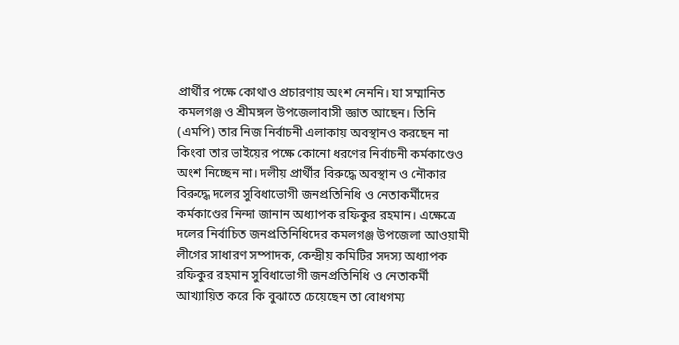প্রার্থীর পক্ষে কোথাও প্রচারণায় অংশ নেননি। যা সম্মানিত কমলগঞ্জ ও শ্রীমঙ্গল উপজেলাবাসী জ্ঞাত আছেন। তিনি (এমপি) তার নিজ নির্বাচনী এলাকায় অবস্থানও করছেন না কিংবা তার ভাইয়ের পক্ষে কোনো ধরণের নির্বাচনী কর্মকাণ্ডেও অংশ নিচ্ছেন না। দলীয় প্রার্থীর বিরুদ্ধে অবস্থান ও নৌকার বিরুদ্ধে দলের সুবিধাভোগী জনপ্রতিনিধি ও নেতাকর্মীদের কর্মকাণ্ডের নিন্দা জানান অধ্যাপক রফিকুর রহমান। এক্ষেত্রে দলের নির্বাচিত জনপ্রতিনিধিদের কমলগঞ্জ উপজেলা আওয়ামী লীগের সাধারণ সম্পাদক, কেন্দ্রীয় কমিটির সদস্য অধ্যাপক রফিকুর রহমান সুবিধাভোগী জনপ্রতিনিধি ও নেতাকর্মী আখ্যায়িত করে কি বুঝাতে চেয়েছেন তা বোধগম্য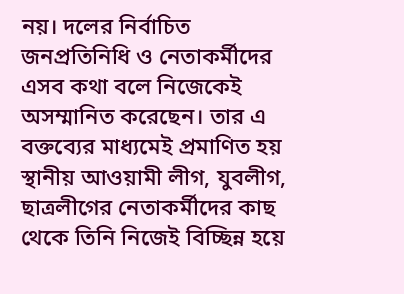নয়। দলের নির্বাচিত জনপ্রতিনিধি ও নেতাকর্মীদের এসব কথা বলে নিজেকেই অসম্মানিত করেছেন। তার এ বক্তব্যের মাধ্যমেই প্রমাণিত হয় স্থানীয় আওয়ামী লীগ, যুবলীগ, ছাত্রলীগের নেতাকর্মীদের কাছ থেকে তিনি নিজেই বিচ্ছিন্ন হয়ে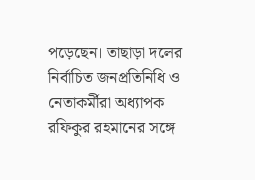পড়েছেন। তাছাড়া দলের নির্বাচিত জনপ্রতিনিধি ও নেতাকর্মীরা অধ্যাপক রফিকুর রহমানের সঙ্গে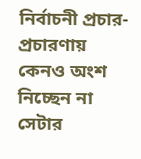নির্বাচনী প্রচার-প্রচারণায় কেনও অংশ নিচ্ছেন না সেটার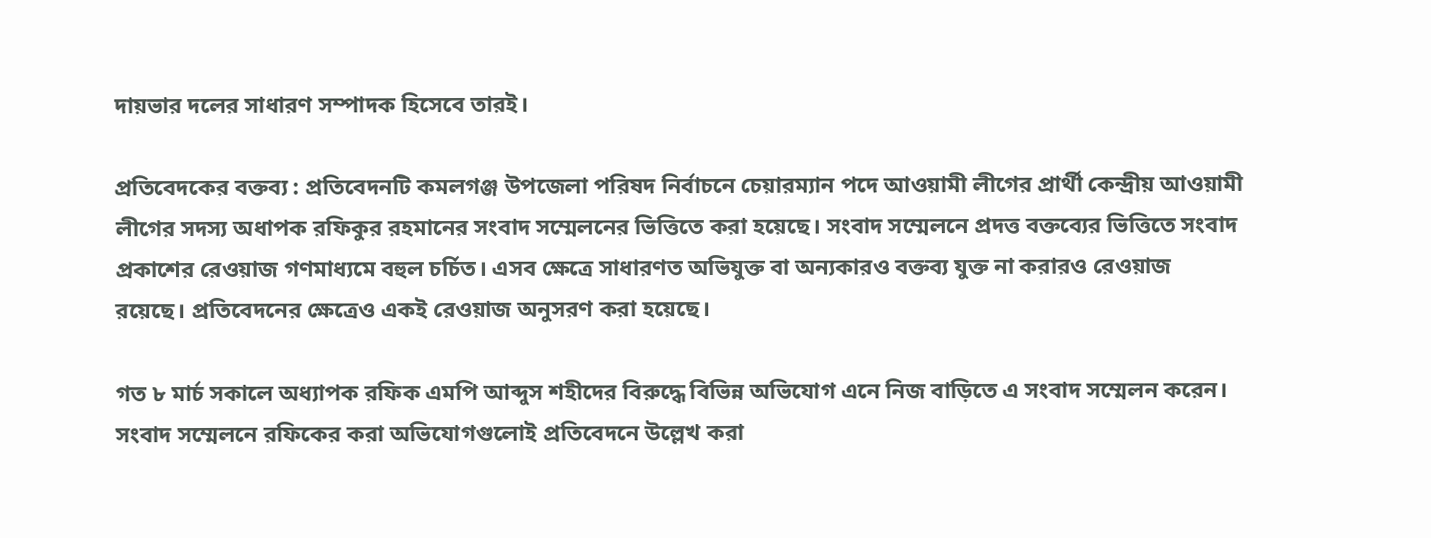দায়ভার দলের সাধারণ সম্পাদক হিসেবে তারই।

প্রতিবেদকের বক্তব্য : প্রতিবেদনটি কমলগঞ্জ উপজেলা পরিষদ নির্বাচনে চেয়ারম্যান পদে আওয়ামী লীগের প্রার্থী কেন্দ্রীয় আওয়ামী লীগের সদস্য অধাপক রফিকুর রহমানের সংবাদ সম্মেলনের ভিত্তিতে করা হয়েছে। সংবাদ সম্মেলনে প্রদত্ত বক্তব্যের ভিত্তিতে সংবাদ প্রকাশের রেওয়াজ গণমাধ্যমে বহুল চর্চিত। এসব ক্ষেত্রে সাধারণত অভিযুক্ত বা অন্যকারও বক্তব্য যুক্ত না করারও রেওয়াজ রয়েছে। প্রতিবেদনের ক্ষেত্রেও একই রেওয়াজ অনুসরণ করা হয়েছে।

গত ৮ মার্চ সকালে অধ্যাপক রফিক এমপি আব্দুস শহীদের বিরুদ্ধে বিভিন্ন অভিযোগ এনে নিজ বাড়িতে এ সংবাদ সম্মেলন করেন। সংবাদ সম্মেলনে রফিকের করা অভিযোগগুলোই প্রতিবেদনে উল্লেখ করা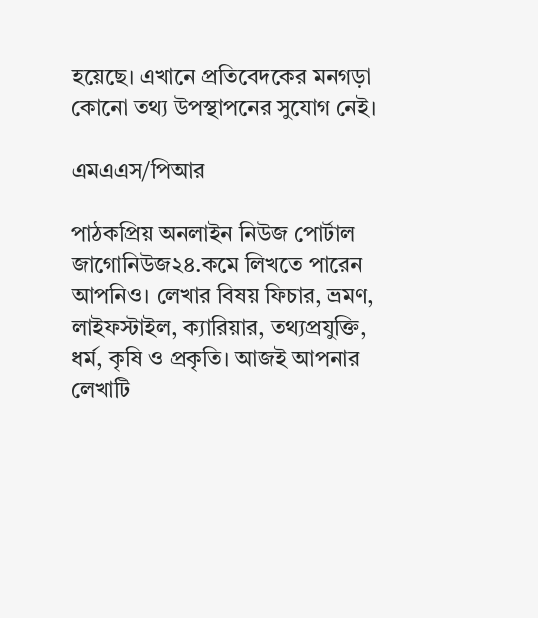হয়েছে। এখানে প্রতিবেদকের মনগড়া কোনো তথ্য উপস্থাপনের সুযোগ নেই।

এমএএস/পিআর

পাঠকপ্রিয় অনলাইন নিউজ পোর্টাল জাগোনিউজ২৪.কমে লিখতে পারেন আপনিও। লেখার বিষয় ফিচার, ভ্রমণ, লাইফস্টাইল, ক্যারিয়ার, তথ্যপ্রযুক্তি, ধর্ম, কৃষি ও প্রকৃতি। আজই আপনার লেখাটি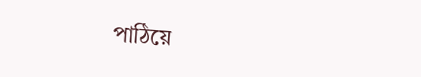পাঠিয়ে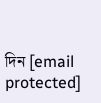দিন [email protected]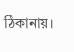ঠিকানায়।